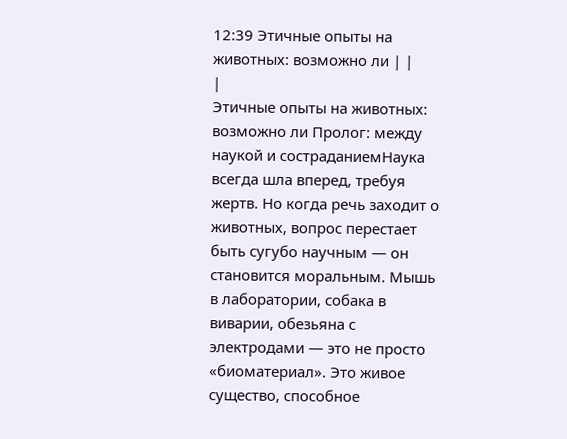12:39 Этичные опыты на животных: возможно ли | |
|
Этичные опыты на животных: возможно ли Пролог: между наукой и состраданиемНаука всегда шла вперед, требуя жертв. Но когда речь заходит о животных, вопрос перестает быть сугубо научным — он становится моральным. Мышь в лаборатории, собака в виварии, обезьяна с электродами — это не просто «биоматериал». Это живое существо, способное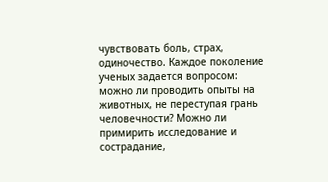чувствовать боль, страх, одиночество. Каждое поколение ученых задается вопросом: можно ли проводить опыты на животных, не переступая грань человечности? Можно ли примирить исследование и сострадание,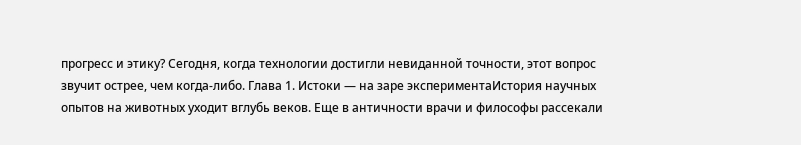прогресс и этику? Сегодня, когда технологии достигли невиданной точности, этот вопрос звучит острее, чем когда-либо. Глава 1. Истоки — на заре экспериментаИстория научных опытов на животных уходит вглубь веков. Еще в античности врачи и философы рассекали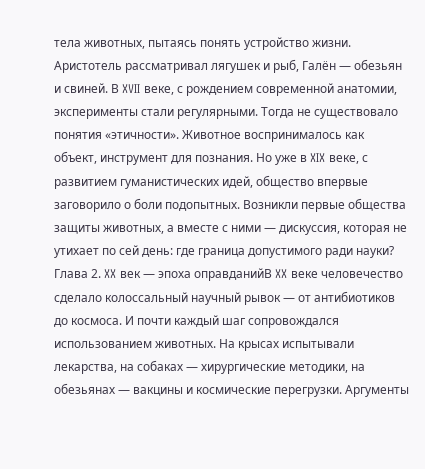тела животных, пытаясь понять устройство жизни. Аристотель рассматривал лягушек и рыб, Галён — обезьян и свиней. В XVII веке, с рождением современной анатомии, эксперименты стали регулярными. Тогда не существовало понятия «этичности». Животное воспринималось как объект, инструмент для познания. Но уже в XIX веке, с развитием гуманистических идей, общество впервые заговорило о боли подопытных. Возникли первые общества защиты животных, а вместе с ними — дискуссия, которая не утихает по сей день: где граница допустимого ради науки? Глава 2. XX век — эпоха оправданийВ XX веке человечество сделало колоссальный научный рывок — от антибиотиков до космоса. И почти каждый шаг сопровождался использованием животных. На крысах испытывали лекарства, на собаках — хирургические методики, на обезьянах — вакцины и космические перегрузки. Аргументы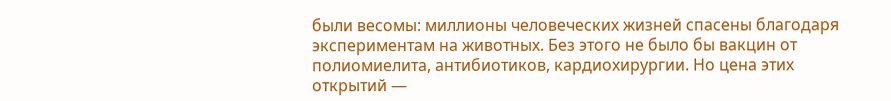были весомы: миллионы человеческих жизней спасены благодаря экспериментам на животных. Без этого не было бы вакцин от полиомиелита, антибиотиков, кардиохирургии. Но цена этих открытий —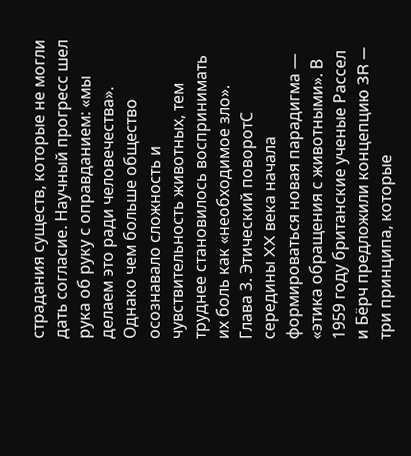страдания существ, которые не могли дать согласие. Научный прогресс шел рука об руку с оправданием: «мы делаем это ради человечества». Однако чем больше общество осознавало сложность и чувствительность животных, тем труднее становилось воспринимать их боль как «необходимое зло». Глава 3. Этический поворотС середины XX века начала формироваться новая парадигма — «этика обращения с животными». В 1959 году британские ученые Рассел и Бёрч предложили концепцию 3R — три принципа, которые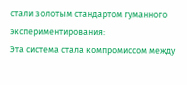стали золотым стандартом гуманного экспериментирования:
Эта система стала компромиссом между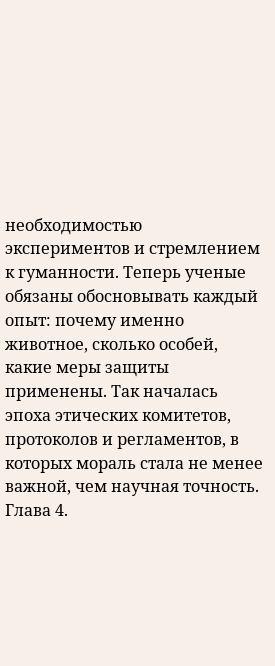необходимостью экспериментов и стремлением к гуманности. Теперь ученые обязаны обосновывать каждый опыт: почему именно животное, сколько особей, какие меры защиты применены. Так началась эпоха этических комитетов, протоколов и регламентов, в которых мораль стала не менее важной, чем научная точность. Глава 4.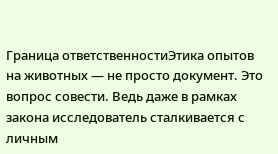Граница ответственностиЭтика опытов на животных — не просто документ. Это вопрос совести. Ведь даже в рамках закона исследователь сталкивается с личным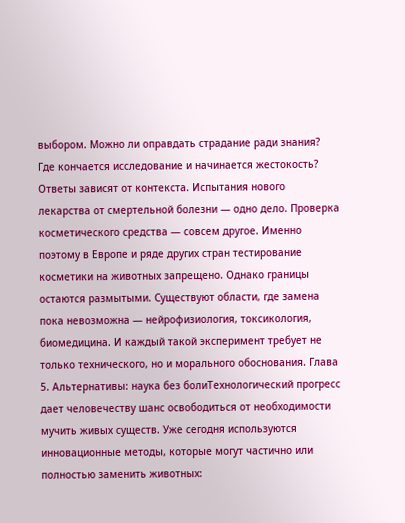выбором. Можно ли оправдать страдание ради знания? Где кончается исследование и начинается жестокость? Ответы зависят от контекста. Испытания нового лекарства от смертельной болезни — одно дело. Проверка косметического средства — совсем другое. Именно поэтому в Европе и ряде других стран тестирование косметики на животных запрещено. Однако границы остаются размытыми. Существуют области, где замена пока невозможна — нейрофизиология, токсикология, биомедицина. И каждый такой эксперимент требует не только технического, но и морального обоснования. Глава 5. Альтернативы: наука без болиТехнологический прогресс дает человечеству шанс освободиться от необходимости мучить живых существ. Уже сегодня используются инновационные методы, которые могут частично или полностью заменить животных: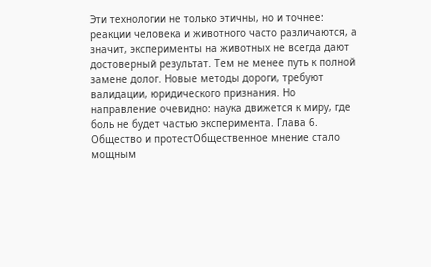Эти технологии не только этичны, но и точнее: реакции человека и животного часто различаются, а значит, эксперименты на животных не всегда дают достоверный результат. Тем не менее путь к полной замене долог. Новые методы дороги, требуют валидации, юридического признания. Но направление очевидно: наука движется к миру, где боль не будет частью эксперимента. Глава 6. Общество и протестОбщественное мнение стало мощным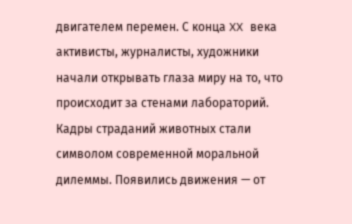двигателем перемен. С конца XX века активисты, журналисты, художники начали открывать глаза миру на то, что происходит за стенами лабораторий. Кадры страданий животных стали символом современной моральной дилеммы. Появились движения — от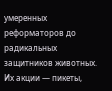умеренных реформаторов до радикальных защитников животных. Их акции — пикеты,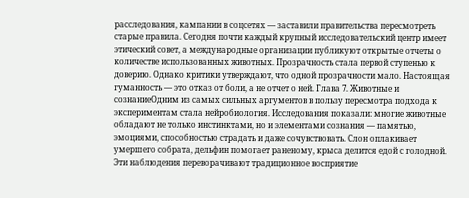расследования, кампании в соцсетях — заставили правительства пересмотреть старые правила. Сегодня почти каждый крупный исследовательский центр имеет этический совет, а международные организации публикуют открытые отчеты о количестве использованных животных. Прозрачность стала первой ступенью к доверию. Однако критики утверждают, что одной прозрачности мало. Настоящая гуманность — это отказ от боли, а не отчет о ней. Глава 7. Животные и сознаниеОдним из самых сильных аргументов в пользу пересмотра подхода к экспериментам стала нейробиология. Исследования показали: многие животные обладают не только инстинктами, но и элементами сознания — памятью, эмоциями, способностью страдать и даже сочувствовать. Слон оплакивает умершего собрата, дельфин помогает раненому, крыса делится едой с голодной. Эти наблюдения переворачивают традиционное восприятие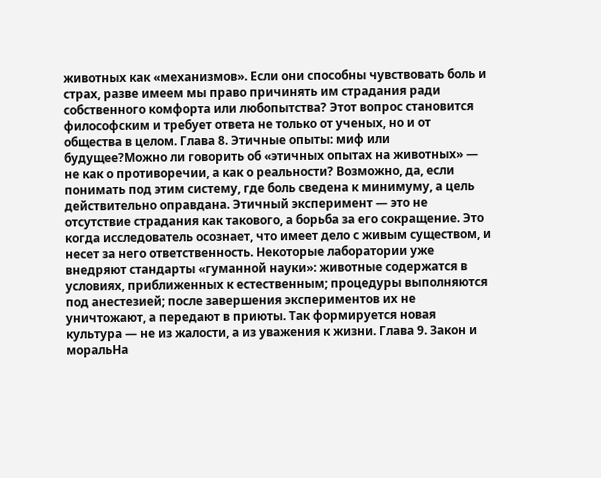животных как «механизмов». Если они способны чувствовать боль и страх, разве имеем мы право причинять им страдания ради собственного комфорта или любопытства? Этот вопрос становится философским и требует ответа не только от ученых, но и от общества в целом. Глава 8. Этичные опыты: миф или будущее?Можно ли говорить об «этичных опытах на животных» — не как о противоречии, а как о реальности? Возможно, да, если понимать под этим систему, где боль сведена к минимуму, а цель действительно оправдана. Этичный эксперимент — это не отсутствие страдания как такового, а борьба за его сокращение. Это когда исследователь осознает, что имеет дело с живым существом, и несет за него ответственность. Некоторые лаборатории уже внедряют стандарты «гуманной науки»: животные содержатся в условиях, приближенных к естественным; процедуры выполняются под анестезией; после завершения экспериментов их не уничтожают, а передают в приюты. Так формируется новая культура — не из жалости, а из уважения к жизни. Глава 9. Закон и моральНа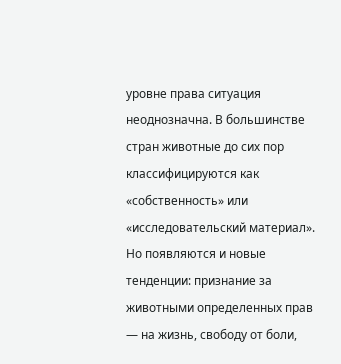уровне права ситуация неоднозначна. В большинстве стран животные до сих пор классифицируются как «собственность» или «исследовательский материал». Но появляются и новые тенденции: признание за животными определенных прав — на жизнь, свободу от боли,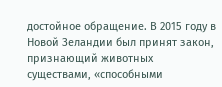достойное обращение. В 2015 году в Новой Зеландии был принят закон, признающий животных существами, «способными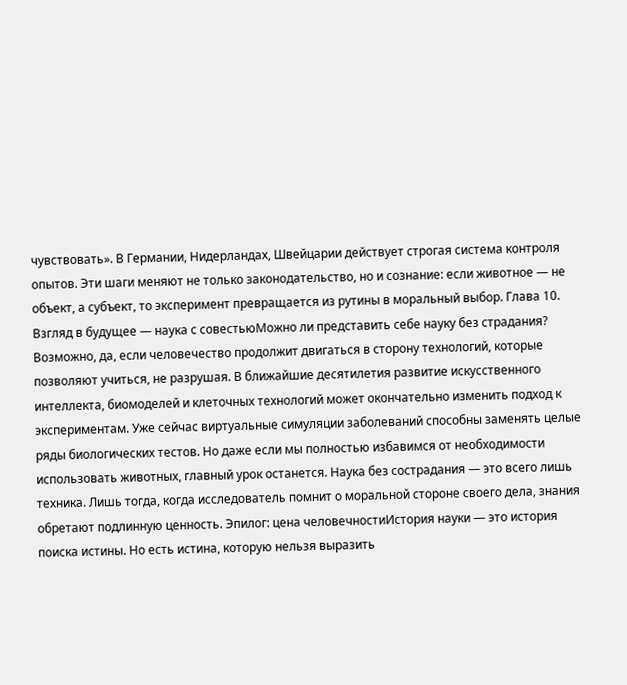чувствовать». В Германии, Нидерландах, Швейцарии действует строгая система контроля опытов. Эти шаги меняют не только законодательство, но и сознание: если животное — не объект, а субъект, то эксперимент превращается из рутины в моральный выбор. Глава 10. Взгляд в будущее — наука с совестьюМожно ли представить себе науку без страдания? Возможно, да, если человечество продолжит двигаться в сторону технологий, которые позволяют учиться, не разрушая. В ближайшие десятилетия развитие искусственного интеллекта, биомоделей и клеточных технологий может окончательно изменить подход к экспериментам. Уже сейчас виртуальные симуляции заболеваний способны заменять целые ряды биологических тестов. Но даже если мы полностью избавимся от необходимости использовать животных, главный урок останется. Наука без сострадания — это всего лишь техника. Лишь тогда, когда исследователь помнит о моральной стороне своего дела, знания обретают подлинную ценность. Эпилог: цена человечностиИстория науки — это история поиска истины. Но есть истина, которую нельзя выразить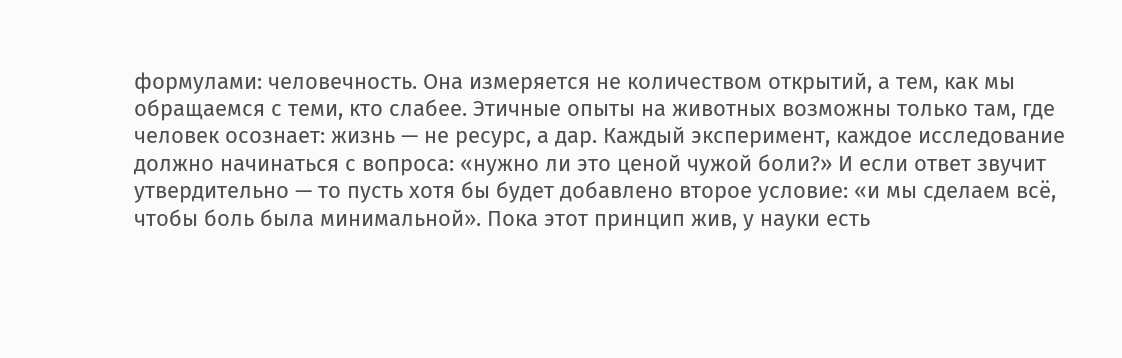формулами: человечность. Она измеряется не количеством открытий, а тем, как мы обращаемся с теми, кто слабее. Этичные опыты на животных возможны только там, где человек осознает: жизнь — не ресурс, а дар. Каждый эксперимент, каждое исследование должно начинаться с вопроса: «нужно ли это ценой чужой боли?» И если ответ звучит утвердительно — то пусть хотя бы будет добавлено второе условие: «и мы сделаем всё, чтобы боль была минимальной». Пока этот принцип жив, у науки есть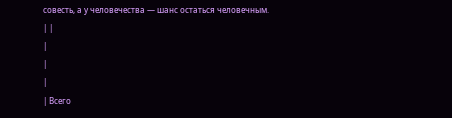совесть, а у человечества — шанс остаться человечным. | |
|
|
|
| Всего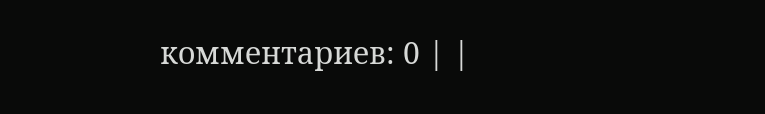комментариев: 0 | |